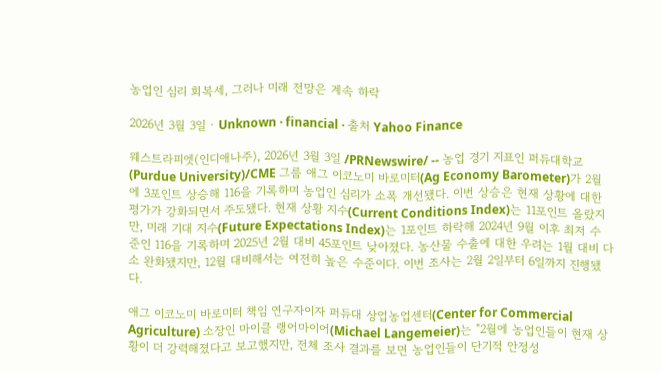농업인 심리 회복세, 그러나 미래 전망은 계속 하락

2026년 3월 3일 · Unknown · financial · 출처 Yahoo Finance

웨스트라피엣(인디애나주), 2026년 3월 3일 /PRNewswire/ -- 농업 경기 지표인 퍼듀대학교(Purdue University)/CME 그룹 애그 이코노미 바로미터(Ag Economy Barometer)가 2월에 3포인트 상승해 116을 기록하며 농업인 심리가 소폭 개선됐다. 이번 상승은 현재 상황에 대한 평가가 강화되면서 주도됐다. 현재 상황 지수(Current Conditions Index)는 11포인트 올랐지만, 미래 기대 지수(Future Expectations Index)는 1포인트 하락해 2024년 9월 이후 최저 수준인 116을 기록하며 2025년 2월 대비 45포인트 낮아졌다. 농산물 수출에 대한 우려는 1월 대비 다소 완화됐지만, 12월 대비해서는 여전히 높은 수준이다. 이번 조사는 2월 2일부터 6일까지 진행됐다.

애그 이코노미 바로미터 책임 연구자이자 퍼듀대 상업농업센터(Center for Commercial Agriculture) 소장인 마이클 랭어마이어(Michael Langemeier)는 "2월에 농업인들이 현재 상황이 더 강력해졌다고 보고했지만, 전체 조사 결과를 보면 농업인들이 단기적 안정성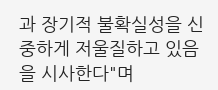과 장기적 불확실성을 신중하게 저울질하고 있음을 시사한다"며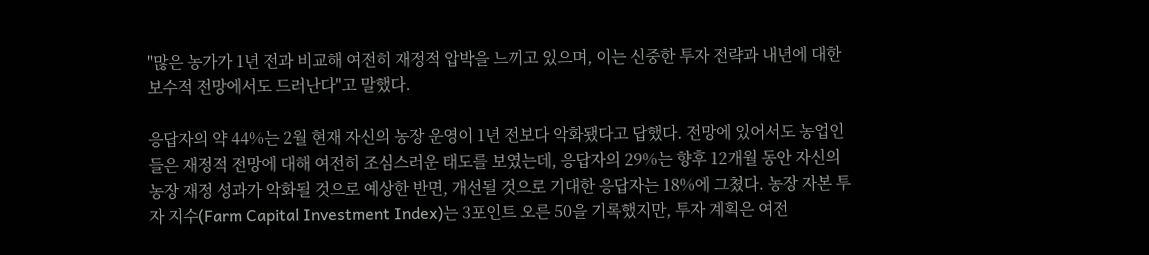"많은 농가가 1년 전과 비교해 여전히 재정적 압박을 느끼고 있으며, 이는 신중한 투자 전략과 내년에 대한 보수적 전망에서도 드러난다"고 말했다.

응답자의 약 44%는 2월 현재 자신의 농장 운영이 1년 전보다 악화됐다고 답했다. 전망에 있어서도 농업인들은 재정적 전망에 대해 여전히 조심스러운 태도를 보였는데, 응답자의 29%는 향후 12개월 동안 자신의 농장 재정 성과가 악화될 것으로 예상한 반면, 개선될 것으로 기대한 응답자는 18%에 그쳤다. 농장 자본 투자 지수(Farm Capital Investment Index)는 3포인트 오른 50을 기록했지만, 투자 계획은 여전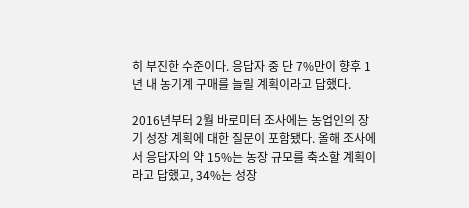히 부진한 수준이다. 응답자 중 단 7%만이 향후 1년 내 농기계 구매를 늘릴 계획이라고 답했다.

2016년부터 2월 바로미터 조사에는 농업인의 장기 성장 계획에 대한 질문이 포함됐다. 올해 조사에서 응답자의 약 15%는 농장 규모를 축소할 계획이라고 답했고, 34%는 성장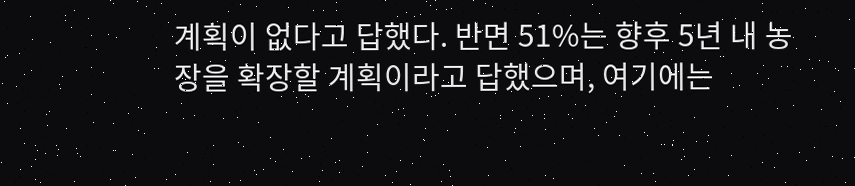계획이 없다고 답했다. 반면 51%는 향후 5년 내 농장을 확장할 계획이라고 답했으며, 여기에는